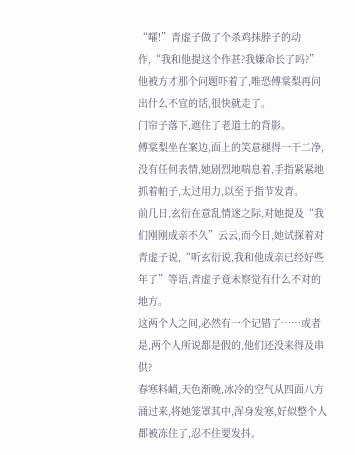“嚯!”青虚子做了个杀鸡抹脖子的动作,“我和他提这个作甚?我嫌命长了吗?”
他被方才那个问题吓着了,唯恐傅棠梨再问出什么不宜的话,很快就走了。
门帘子落下,遮住了老道士的背影。
傅棠梨坐在案边,面上的笑意褪得一干二净,没有任何表情,她剧烈地喘息着,手指紧紧地抓着帕子,太过用力,以至于指节发青。
前几日,玄衍在意乱情迷之际,对她提及“我们刚刚成亲不久”云云,而今日,她试探着对青虚子说,“听玄衍说,我和他成亲已经好些年了”等语,青虚子竟未察觉有什么不对的地方。
这两个人之间,必然有一个记错了……或者是,两个人所说都是假的,他们还没来得及串供?
春寒料峭,天色渐晚,冰冷的空气从四面八方涌过来,将她笼罩其中,浑身发寒,好似整个人都被冻住了,忍不住要发抖。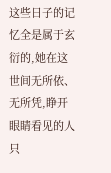这些日子的记忆全是属于玄衍的,她在这世间无所依、无所凭,睁开眼睛看见的人只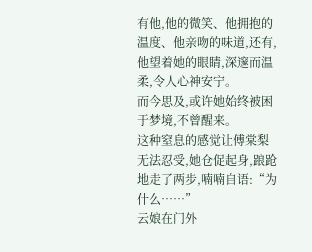有他,他的微笑、他拥抱的温度、他亲吻的味道,还有,他望着她的眼睛,深邃而温柔,令人心神安宁。
而今思及,或许她始终被困于梦境,不曾醒来。
这种窒息的感觉让傅棠梨无法忍受,她仓促起身,踉跄地走了两步,喃喃自语:“为什么……”
云娘在门外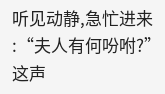听见动静,急忙进来
:“夫人有何吩咐?”
这声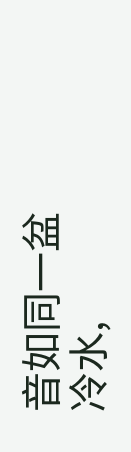音如同一盆冷水,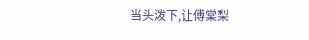当头泼下,让傅棠梨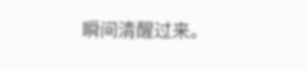瞬间清醒过来。